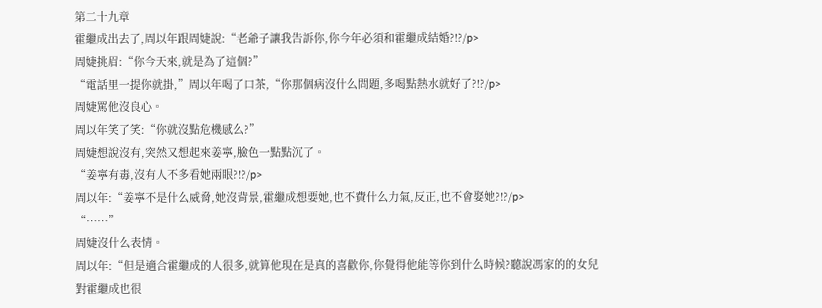第二十九章
霍繼成出去了,周以年跟周婕說:“老爺子讓我告訴你,你今年必須和霍繼成結婚?!?/p>
周婕挑眉:“你今天來,就是為了這個?”
“電話里一提你就掛,”周以年喝了口茶,“你那個病沒什么問題,多喝點熱水就好了?!?/p>
周婕罵他沒良心。
周以年笑了笑:“你就沒點危機感么?”
周婕想說沒有,突然又想起來姜寧,臉色一點點沉了。
“姜寧有毒,沒有人不多看她兩眼?!?/p>
周以年:“姜寧不是什么威脅,她沒背景,霍繼成想要她,也不費什么力氣,反正,也不會娶她?!?/p>
“……”
周婕沒什么表情。
周以年:“但是適合霍繼成的人很多,就算他現在是真的喜歡你,你覺得他能等你到什么時候?聽說馮家的的女兒對霍繼成也很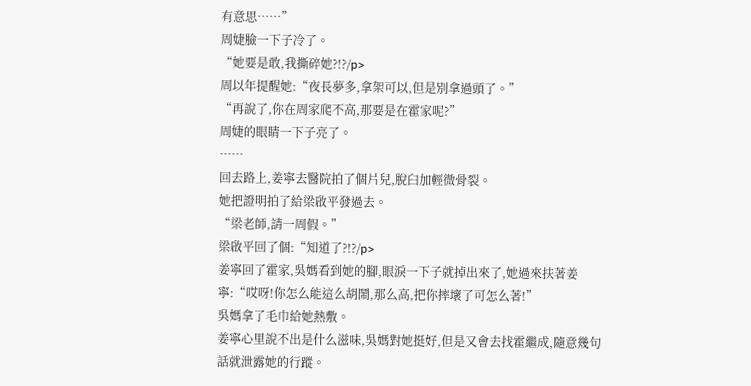有意思……”
周婕臉一下子冷了。
“她要是敢,我撕碎她?!?/p>
周以年提醒她:“夜長夢多,拿架可以,但是別拿過頭了。”
“再說了,你在周家爬不高,那要是在霍家呢?”
周婕的眼睛一下子亮了。
……
回去路上,姜寧去醫院拍了個片兒,脫臼加輕微骨裂。
她把證明拍了給梁啟平發過去。
“梁老師,請一周假。”
梁啟平回了個:“知道了?!?/p>
姜寧回了霍家,吳媽看到她的腳,眼淚一下子就掉出來了,她過來扶著姜寧:“哎呀!你怎么能這么胡鬧,那么高,把你摔壞了可怎么著!”
吳媽拿了毛巾給她熱敷。
姜寧心里說不出是什么滋味,吳媽對她挺好,但是又會去找霍繼成,隨意幾句話就泄露她的行蹤。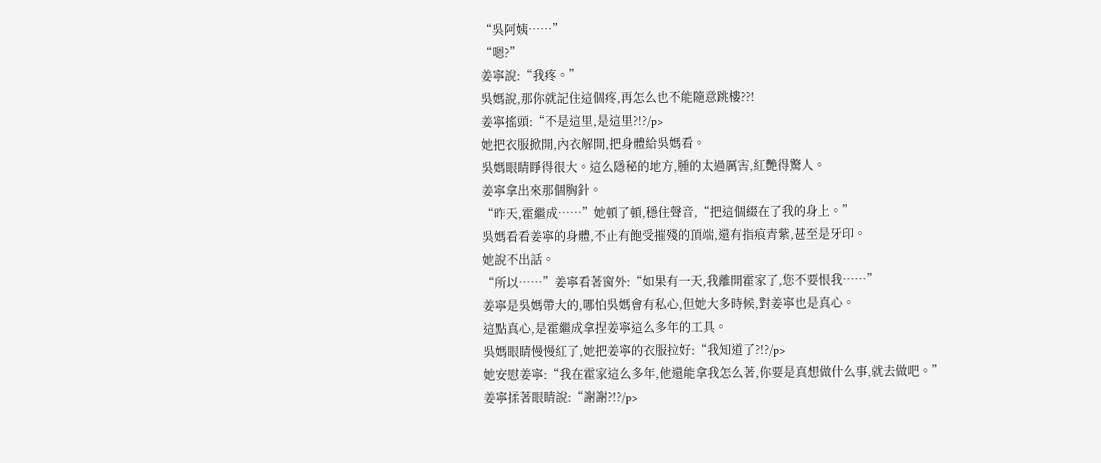“吳阿姨……”
“嗯?”
姜寧說:“我疼。”
吳媽說,那你就記住這個疼,再怎么也不能隨意跳樓??!
姜寧搖頭:“不是這里,是這里?!?/p>
她把衣服掀開,內衣解開,把身體給吳媽看。
吳媽眼睛睜得很大。這么隱秘的地方,腫的太過厲害,紅艷得驚人。
姜寧拿出來那個胸針。
“昨天,霍繼成……”她頓了頓,穩住聲音,“把這個綴在了我的身上。”
吳媽看看姜寧的身體,不止有飽受摧殘的頂端,還有指痕青紫,甚至是牙印。
她說不出話。
“所以……”姜寧看著窗外:“如果有一天,我離開霍家了,您不要恨我……”
姜寧是吳媽帶大的,哪怕吳媽會有私心,但她大多時候,對姜寧也是真心。
這點真心,是霍繼成拿捏姜寧這么多年的工具。
吳媽眼睛慢慢紅了,她把姜寧的衣服拉好:“我知道了?!?/p>
她安慰姜寧:“我在霍家這么多年,他還能拿我怎么著,你要是真想做什么事,就去做吧。”
姜寧揉著眼睛說:“謝謝?!?/p>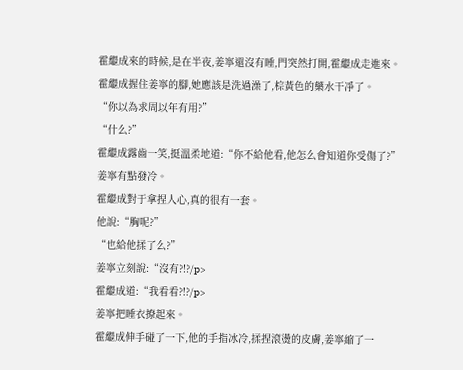霍繼成來的時候,是在半夜,姜寧還沒有睡,門突然打開,霍繼成走進來。
霍繼成握住姜寧的腳,她應該是洗過澡了,棕黃色的藥水干凈了。
“你以為求周以年有用?”
“什么?”
霍繼成露齒一笑,挺溫柔地道:“你不給他看,他怎么會知道你受傷了?”
姜寧有點發冷。
霍繼成對于拿捏人心,真的很有一套。
他說:“胸呢?”
“也給他揉了么?”
姜寧立刻說:“沒有?!?/p>
霍繼成道:“我看看?!?/p>
姜寧把睡衣撩起來。
霍繼成伸手碰了一下,他的手指冰冷,揉捏滾燙的皮膚,姜寧縮了一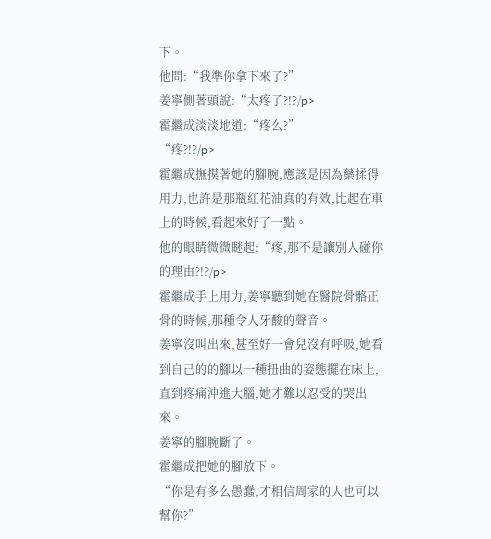下。
他問:“我準你拿下來了?”
姜寧側著頭說:“太疼了?!?/p>
霍繼成淡淡地道:“疼么?”
“疼?!?/p>
霍繼成撫摸著她的腳腕,應該是因為藥揉得用力,也許是那瓶紅花油真的有效,比起在車上的時候,看起來好了一點。
他的眼睛微微瞇起:“疼,那不是讓別人碰你的理由?!?/p>
霍繼成手上用力,姜寧聽到她在醫院骨骼正骨的時候,那種令人牙酸的聲音。
姜寧沒叫出來,甚至好一會兒沒有呼吸,她看到自己的的腳以一種扭曲的姿態擺在床上,直到疼痛沖進大腦,她才難以忍受的哭出來。
姜寧的腳腕斷了。
霍繼成把她的腳放下。
“你是有多么愚蠢,才相信周家的人也可以幫你?”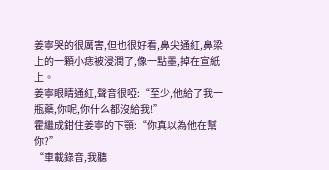姜寧哭的很厲害,但也很好看,鼻尖通紅,鼻梁上的一顆小痣被浸潤了,像一點墨,掉在宣紙上。
姜寧眼睛通紅,聲音很啞:“至少,他給了我一瓶藥,你呢,你什么都沒給我!”
霍繼成鉗住姜寧的下顎:“你真以為他在幫你?”
“車載錄音,我聽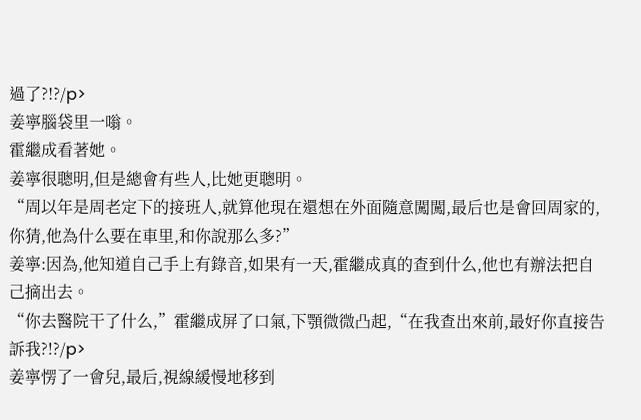過了?!?/p>
姜寧腦袋里一嗡。
霍繼成看著她。
姜寧很聰明,但是總會有些人,比她更聰明。
“周以年是周老定下的接班人,就算他現在還想在外面隨意闖闖,最后也是會回周家的,你猜,他為什么要在車里,和你說那么多?”
姜寧:因為,他知道自己手上有錄音,如果有一天,霍繼成真的查到什么,他也有辦法把自己摘出去。
“你去醫院干了什么,”霍繼成屏了口氣,下顎微微凸起,“在我查出來前,最好你直接告訴我?!?/p>
姜寧愣了一會兒,最后,視線緩慢地移到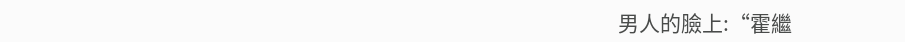男人的臉上:“霍繼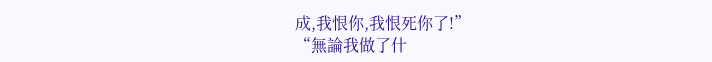成,我恨你,我恨死你了!”
“無論我做了什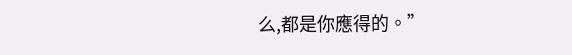么,都是你應得的。”